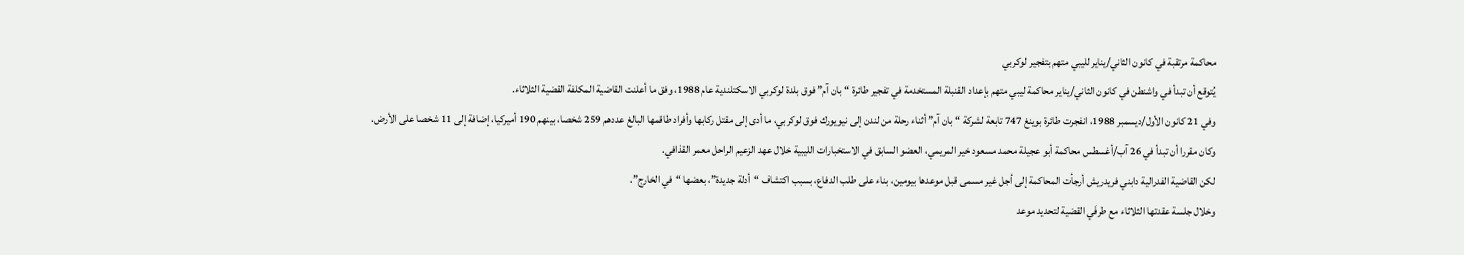محاكمة مرتقبة في كانون الثاني/يناير لليبي متهم بتفجير لوكربي
يُتوقع أن تبدأ في واشنطن في كانون الثاني/يناير محاكمة ليبي متهم بإعداد القنبلة المستخدمة في تفجير طائرة “بان آم” فوق بلدة لوكربي الاسكتلندية عام 1988، وفق ما أعلنت القاضية المكلفة القضية الثلاثاء.
وفي 21 كانون الأول/ديسمبر 1988، انفجرت طائرة بوينغ 747 تابعة لشركة “بان آم” أثناء رحلة من لندن إلى نيويورك فوق لوكربي، ما أدى إلى مقتل ركابها وأفراد طاقمها البالغ عددهم 259 شخصا، بينهم 190 أميركيا، إضافة إلى 11 شخصا على الأرض.
وكان مقررا أن تبدأ في 26 آب/أغسطس محاكمة أبو عجيلة محمد مسعود خير المريمي، العضو السابق في الاستخبارات الليبية خلال عهد الزعيم الراحل معمر القذافي.
لكن القاضية الفدرالية دابني فريدريش أرجأت المحاكمة إلى أجل غير مسمى قبل موعدها بيومين، بناء على طلب الدفاع، بسبب اكتشاف “أدلة جديدة”، بعضها “في الخارج”.
وخلال جلسة عقدتها الثلاثاء مع طرفَي القضية لتحديد موعد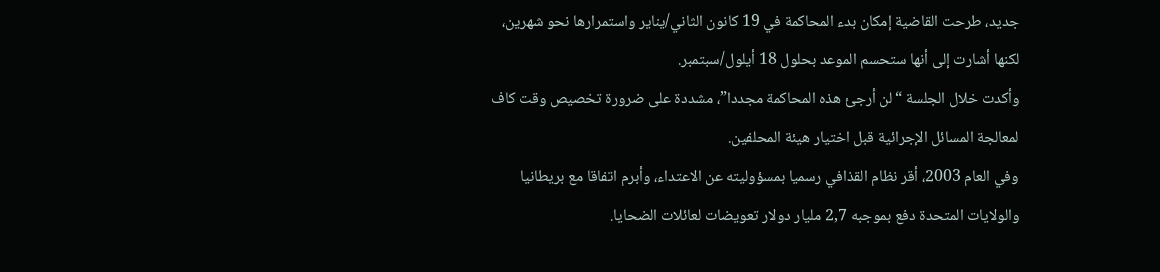جديد، طرحت القاضية إمكان بدء المحاكمة في 19 كانون الثاني/يناير واستمرارها نحو شهرين، لكنها أشارت إلى أنها ستحسم الموعد بحلول 18 أيلول/سبتمبر.
وأكدت خلال الجلسة “لن أرجئ هذه المحاكمة مجددا”، مشددة على ضرورة تخصيص وقت كاف لمعالجة المسائل الإجرائية قبل اختيار هيئة المحلفين.
وفي العام 2003، أقر نظام القذافي رسميا بمسؤوليته عن الاعتداء، وأبرم اتفاقا مع بريطانيا والولايات المتحدة دفع بموجبه 2,7 مليار دولار تعويضات لعائلات الضحايا.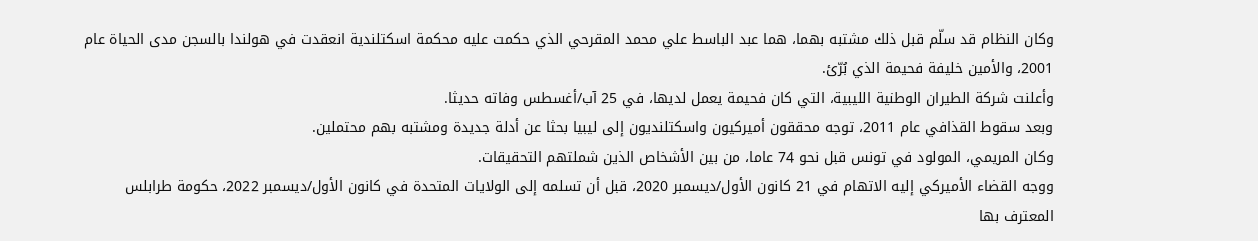وكان النظام قد سلّم قبل ذلك مشتبه بهما، هما عبد الباسط علي محمد المقرحي الذي حكمت عليه محكمة اسكتلندية انعقدت في هولندا بالسجن مدى الحياة عام 2001، والأمين خليفة فحيمة الذي بُرّئ.
وأعلنت شركة الطيران الوطنية الليبية، التي كان فحيمة يعمل لديها، في 25 آب/أغسطس وفاته حديثا.
وبعد سقوط القذافي عام 2011، توجه محققون أميركيون واسكتلنديون إلى ليبيا بحثا عن أدلة جديدة ومشتبه بهم محتملين.
وكان المريمي، المولود في تونس قبل نحو 74 عاما، من بين الأشخاص الذين شملتهم التحقيقات.
ووجه القضاء الأميركي إليه الاتهام في 21 كانون الأول/ديسمبر 2020، قبل أن تسلمه إلى الولايات المتحدة في كانون الأول/ديسمبر 2022، حكومة طرابلس المعترف بها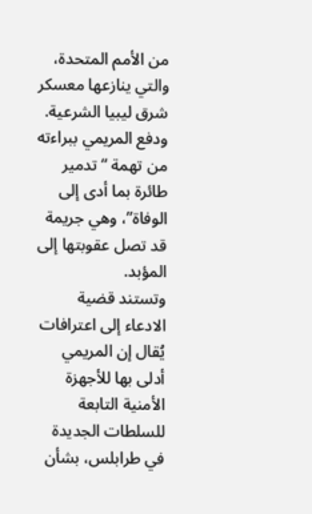من الأمم المتحدة، والتي ينازعها معسكر شرق ليبيا الشرعية.
ودفع المريمي ببراءته من تهمة “تدمير طائرة بما أدى إلى الوفاة”، وهي جريمة قد تصل عقوبتها إلى المؤبد.
وتستند قضية الادعاء إلى اعترافات يُقال إن المريمي أدلى بها للأجهزة الأمنية التابعة للسلطات الجديدة في طرابلس، بشأن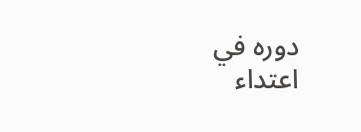دوره في اعتداء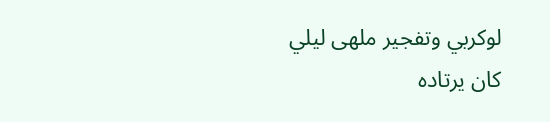لوكربي وتفجير ملهى ليلي كان يرتاده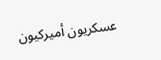عسكريون أميركيون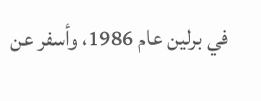في برلين عام 1986، وأسفر عن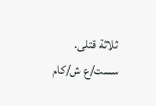ثلاثة قتلى.
سست/ع ش/كام